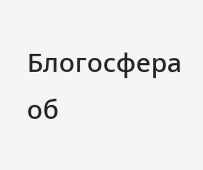Блогосфера об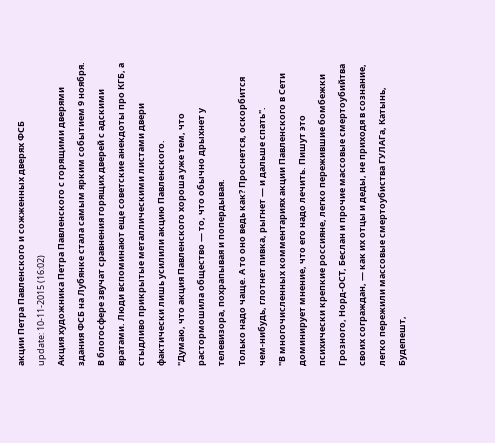акции Петра Павленского и сожженных дверях ФСБ
update: 10-11-2015 (16:02)
Акция художника Петра Павленского с горящими дверями здания ФСБ на Лубянке стала самым ярким событием 9 ноября. В блогосфере звучат сравнения горящих дверей с адскими вратами. Люди вспоминают еще советские анекдоты про КГБ, а стыдливо прикрытые металлическими листами двери фактически лишь усилили акцию Павленского.
"Думаю, что акция Павленского хороша уже тем, что растормошила общество — то, что обычно дрыхнет у телевизора, похрапывая и попердывая.
Только надо чаще. А то оно ведь как? Проснется, оскорбится чем-нибудь, глотнет пивка, рыгнет — и дальше спать".
"В многочисленных комментариях акции Павленского в Сети доминирует мнение, что его надо лечить. Пишут это психически крепкие россияне, легко пережившие бомбежки Грозного, Норд-ОСТ, Беслан и прочие массовые смертоубийтва своих сограждан, — как их отцы и деды, не приходя в сознание, легко пережили массовые смертоубиства ГУЛАГа, Катынь, Будепешт,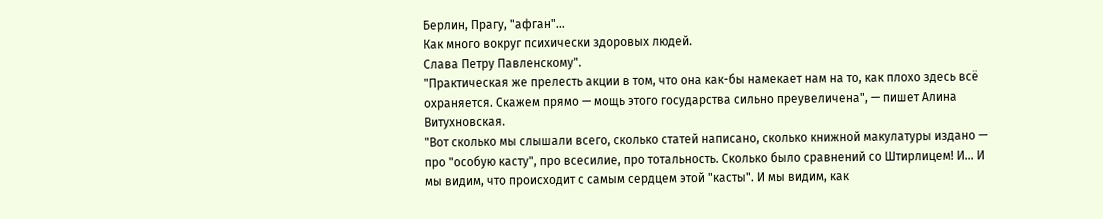Берлин, Прагу, "афган"…
Как много вокруг психически здоровых людей.
Слава Петру Павленскому".
"Практическая же прелесть акции в том, что она как-бы намекает нам на то, как плохо здесь всё охраняется. Скажем прямо — мощь этого государства сильно преувеличена", — пишет Алина Витухновская.
"Вот сколько мы слышали всего, сколько статей написано, сколько книжной макулатуры издано — про "особую касту", про всесилие, про тотальность. Сколько было сравнений со Штирлицем! И… И мы видим, что происходит с самым сердцем этой "касты". И мы видим, как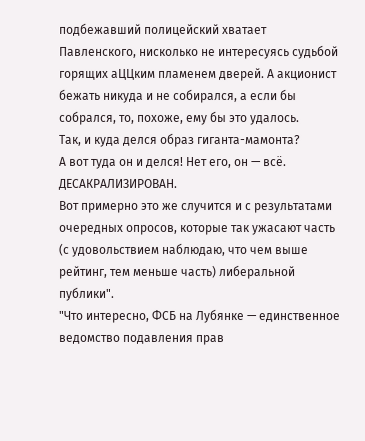подбежавший полицейский хватает Павленского, нисколько не интересуясь судьбой горящих аЦЦким пламенем дверей. А акционист бежать никуда и не собирался, а если бы собрался, то, похоже, ему бы это удалось.
Так, и куда делся образ гиганта-мамонта?
А вот туда он и делся! Нет его, он — всё.
ДЕСАКРАЛИЗИРОВАН.
Вот примерно это же случится и с результатами очередных опросов, которые так ужасают часть (с удовольствием наблюдаю, что чем выше рейтинг, тем меньше часть) либеральной публики".
"Что интересно, ФСБ на Лубянке — единственное ведомство подавления прав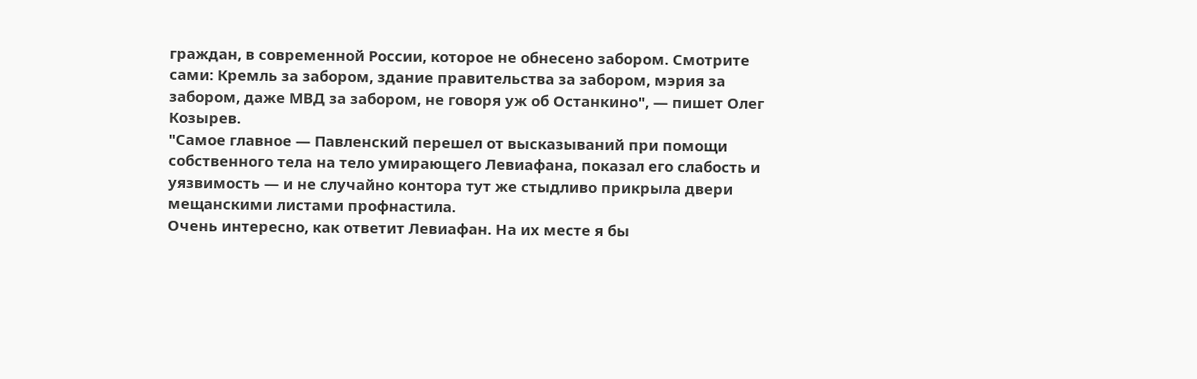граждан, в современной России, которое не обнесено забором. Смотрите сами: Кремль за забором, здание правительства за забором, мэрия за забором, даже МВД за забором, не говоря уж об Останкино", — пишет Олег Козырев.
"Самое главное — Павленский перешел от высказываний при помощи собственного тела на тело умирающего Левиафана, показал его слабость и уязвимость — и не случайно контора тут же стыдливо прикрыла двери мещанскими листами профнастила.
Очень интересно, как ответит Левиафан. На их месте я бы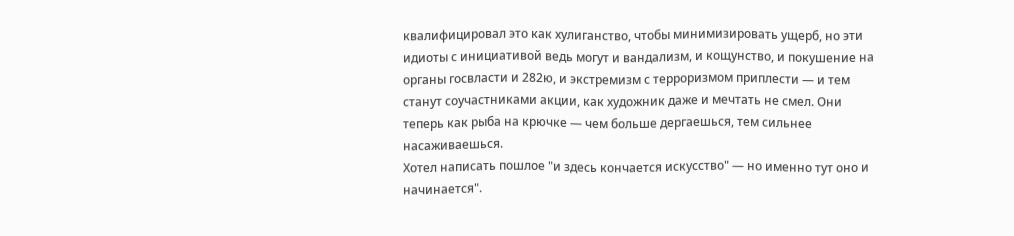квалифицировал это как хулиганство, чтобы минимизировать ущерб, но эти идиоты с инициативой ведь могут и вандализм, и кощунство, и покушение на органы госвласти и 282ю, и экстремизм с терроризмом приплести — и тем станут соучастниками акции, как художник даже и мечтать не смел. Они теперь как рыба на крючке — чем больше дергаешься, тем сильнее насаживаешься.
Хотел написать пошлое "и здесь кончается искусство" — но именно тут оно и начинается".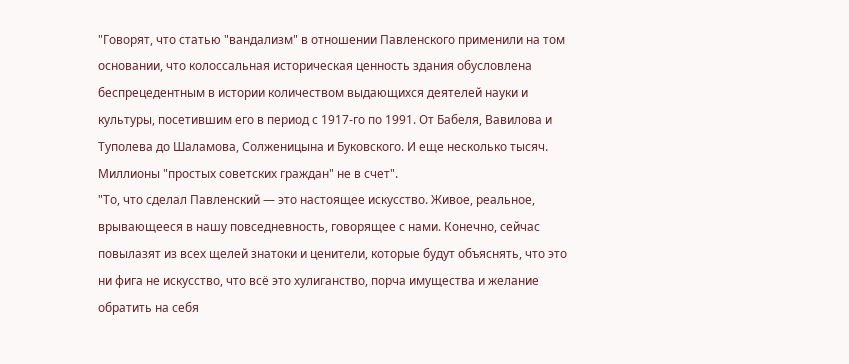"Говорят, что статью "вандализм" в отношении Павленского применили на том основании, что колоссальная историческая ценность здания обусловлена беспрецедентным в истории количеством выдающихся деятелей науки и культуры, посетившим его в период с 1917-го по 1991. От Бабеля, Вавилова и Туполева до Шаламова, Солженицына и Буковского. И еще несколько тысяч. Миллионы "простых советских граждан" не в счет".
"То, что сделал Павленский — это настоящее искусство. Живое, реальное, врывающееся в нашу повседневность, говорящее с нами. Конечно, сейчас повылазят из всех щелей знатоки и ценители, которые будут объяснять, что это ни фига не искусство, что всё это хулиганство, порча имущества и желание обратить на себя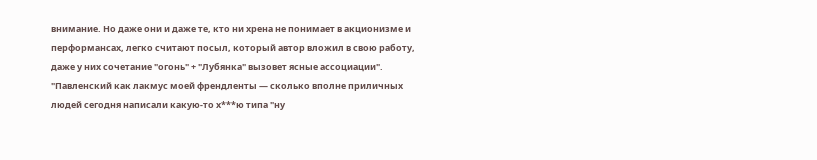внимание. Но даже они и даже те, кто ни хрена не понимает в акционизме и перформансах, легко считают посыл, который автор вложил в свою работу, даже у них сочетание "огонь" + "Лубянка" вызовет ясные ассоциации".
"Павленский как лакмус моей френдленты — сколько вполне приличных людей сегодня написали какую-то х***ю типа "ну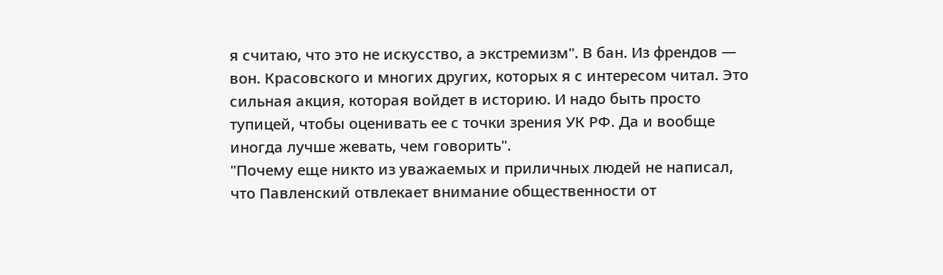я считаю, что это не искусство, а экстремизм". В бан. Из френдов — вон. Красовского и многих других, которых я с интересом читал. Это сильная акция, которая войдет в историю. И надо быть просто тупицей, чтобы оценивать ее с точки зрения УК РФ. Да и вообще иногда лучше жевать, чем говорить".
"Почему еще никто из уважаемых и приличных людей не написал, что Павленский отвлекает внимание общественности от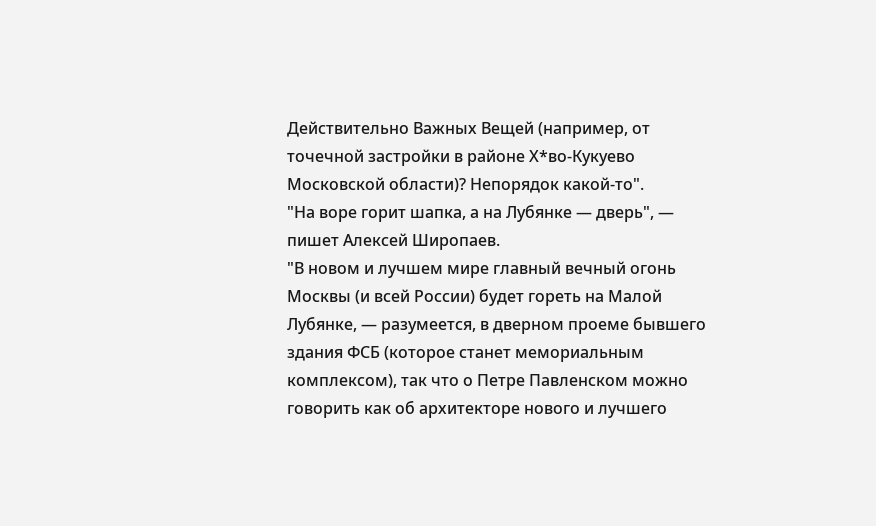Действительно Важных Вещей (например, от точечной застройки в районе Х*во-Кукуево Московской области)? Непорядок какой-то".
"На воре горит шапка, а на Лубянке — дверь", — пишет Алексей Широпаев.
"В новом и лучшем мире главный вечный огонь Москвы (и всей России) будет гореть на Малой Лубянке, — разумеется, в дверном проеме бывшего здания ФСБ (которое станет мемориальным комплексом), так что о Петре Павленском можно говорить как об архитекторе нового и лучшего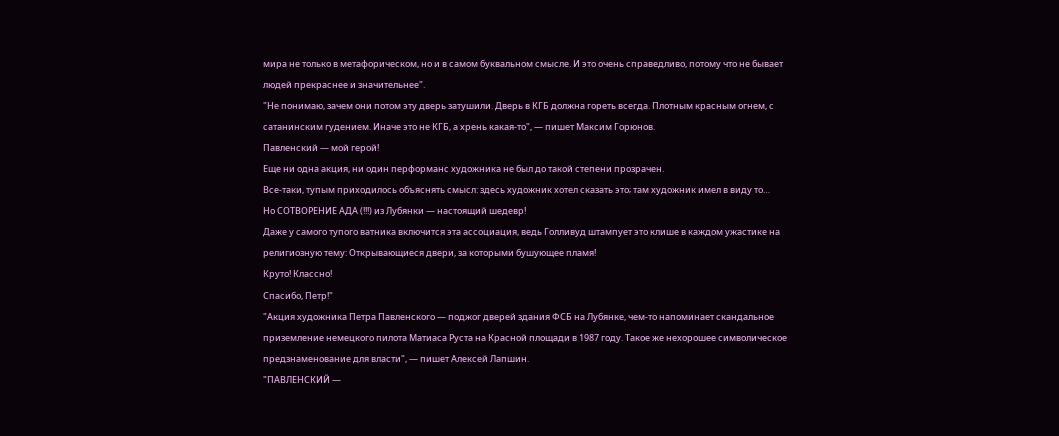мира не только в метафорическом, но и в самом буквальном смысле. И это очень справедливо, потому что не бывает людей прекраснее и значительнее".
"Не понимаю, зачем они потом эту дверь затушили. Дверь в КГБ должна гореть всегда. Плотным красным огнем, с сатанинским гудением. Иначе это не КГБ, а хрень какая-то", — пишет Максим Горюнов.
Павленский — мой герой!
Еще ни одна акция, ни один перформанс художника не был до такой степени прозрачен.
Все-таки, тупым приходилось объяснять смысл: здесь художник хотел сказать это; там художник имел в виду то…
Но СОТВОРЕНИЕ АДА (!!!) из Лубянки — настоящий шедевр!
Даже у самого тупого ватника включится эта ассоциация, ведь Голливуд штампует это клише в каждом ужастике на религиозную тему: Открывающиеся двери, за которыми бушующее пламя!
Круто! Классно!
Спасибо, Петр!"
"Акция художника Петра Павленского — поджог дверей здания ФСБ на Лубянке, чем-то напоминает скандальное приземление немецкого пилота Матиаса Руста на Красной площади в 1987 году. Такое же нехорошее символическое предзнаменование для власти", — пишет Алексей Лапшин.
"ПАВЛЕНСКИЙ —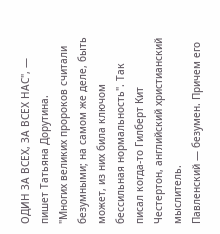ОДИН ЗА ВСЕХ, ЗА ВСЕХ НАС", — пишет Татьяна Дорутина.
"Многих великих пророков считали безумными; на самом же деле, быть может, из них била ключом бессильная нормальность". Так писал когда-то Гилберт Кит Честертон, английский христианский мыслитель.
Павленский — безумен. Причем его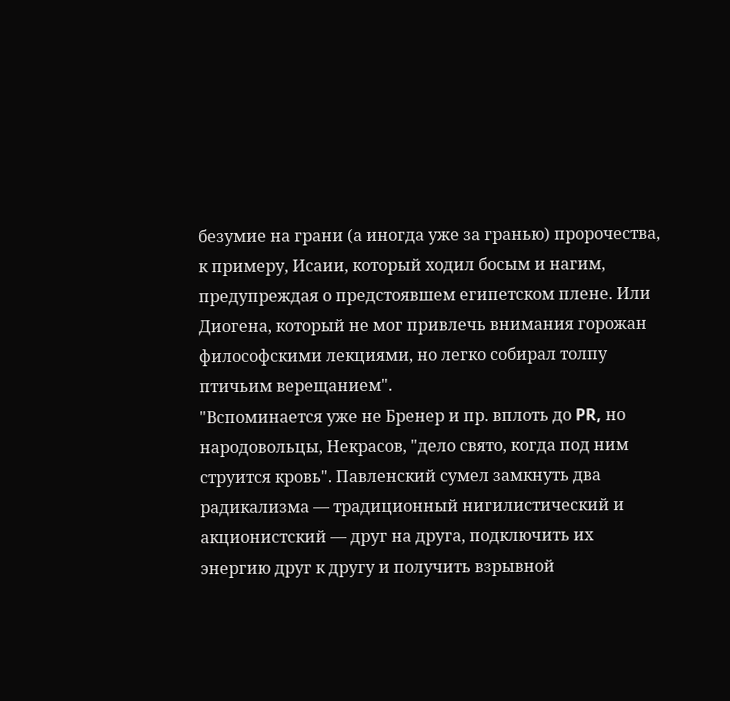безумие на грани (а иногда уже за гранью) пророчества, к примеру, Исаии, который ходил босым и нагим, предупреждая о предстоявшем египетском плене. Или Диогена, который не мог привлечь внимания горожан философскими лекциями, но легко собирал толпу птичьим верещанием".
"Вспоминается уже не Бренер и пр. вплоть до PR, но народовольцы, Некрасов, "дело свято, когда под ним струится кровь". Павленский сумел замкнуть два радикализма — традиционный нигилистический и акционистский — друг на друга, подключить их энергию друг к другу и получить взрывной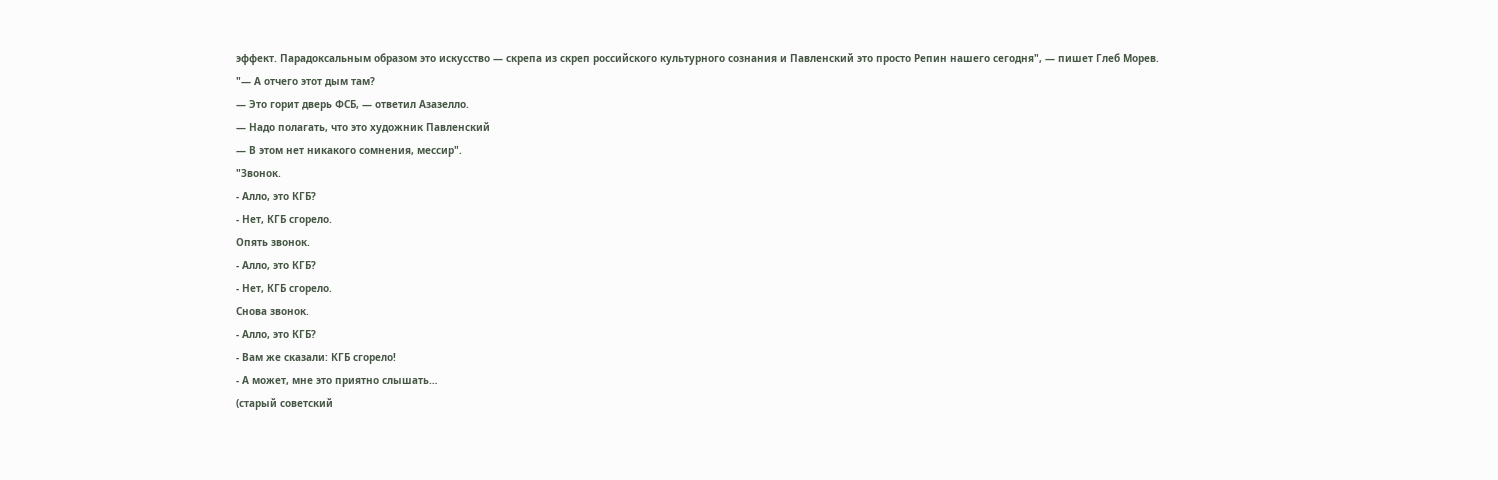эффект. Парадоксальным образом это искусство — скрепа из скреп российского культурного сознания и Павленский это просто Репин нашего сегодня", — пишет Глеб Морев.
"— А отчего этот дым там?
— Это горит дверь ФСБ, — ответил Азазелло.
— Надо полагать, что это художник Павленский
— В этом нет никакого сомнения, мессир".
"Звонок.
- Алло, это КГБ?
- Нет, КГБ сгорело.
Опять звонок.
- Алло, это КГБ?
- Нет, КГБ сгорело.
Снова звонок.
- Алло, это КГБ?
- Вам же сказали: КГБ сгорело!
- А может, мне это приятно слышать…
(старый советский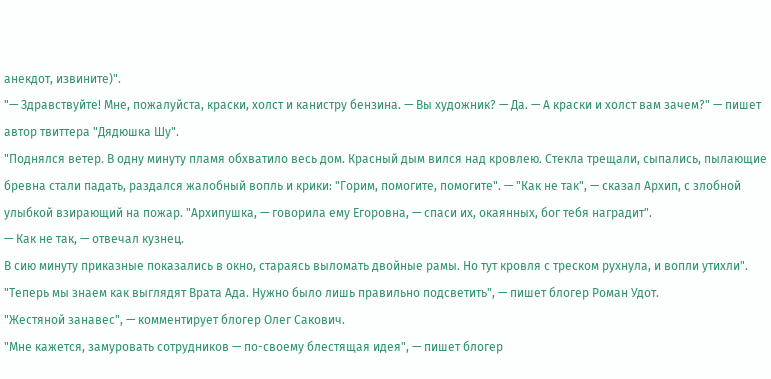анекдот, извините)".
"— Здравствуйте! Мне, пожалуйста, краски, холст и канистру бензина. — Вы художник? — Да. — А краски и холст вам зачем?" — пишет автор твиттера "Дядюшка Шу".
"Поднялся ветер. В одну минуту пламя обхватило весь дом. Красный дым вился над кровлею. Стекла трещали, сыпались, пылающие бревна стали падать, раздался жалобный вопль и крики: "Горим, помогите, помогите". — "Как не так", — сказал Архип, с злобной улыбкой взирающий на пожар. "Архипушка, — говорила ему Егоровна, — спаси их, окаянных, бог тебя наградит".
— Как не так, — отвечал кузнец.
В сию минуту приказные показались в окно, стараясь выломать двойные рамы. Но тут кровля с треском рухнула, и вопли утихли".
"Теперь мы знаем как выглядят Врата Ада. Нужно было лишь правильно подсветить", — пишет блогер Роман Удот.
"Жестяной занавес", — комментирует блогер Олег Сакович.
"Мне кажется, замуровать сотрудников — по-своему блестящая идея", — пишет блогер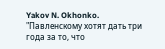Yakov N. Okhonko.
"Павленскому хотят дать три года за то, что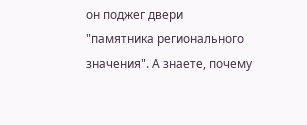он поджег двери "памятника регионального значения". А знаете, почему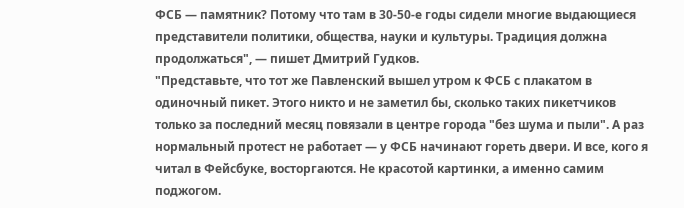ФСБ — памятник? Потому что там в 30-50-е годы сидели многие выдающиеся представители политики, общества, науки и культуры. Традиция должна продолжаться", — пишет Дмитрий Гудков.
"Представьте, что тот же Павленский вышел утром к ФСБ с плакатом в одиночный пикет. Этого никто и не заметил бы, сколько таких пикетчиков только за последний месяц повязали в центре города "без шума и пыли". А раз нормальный протест не работает — у ФСБ начинают гореть двери. И все, кого я читал в Фейсбуке, восторгаются. Не красотой картинки, а именно самим поджогом.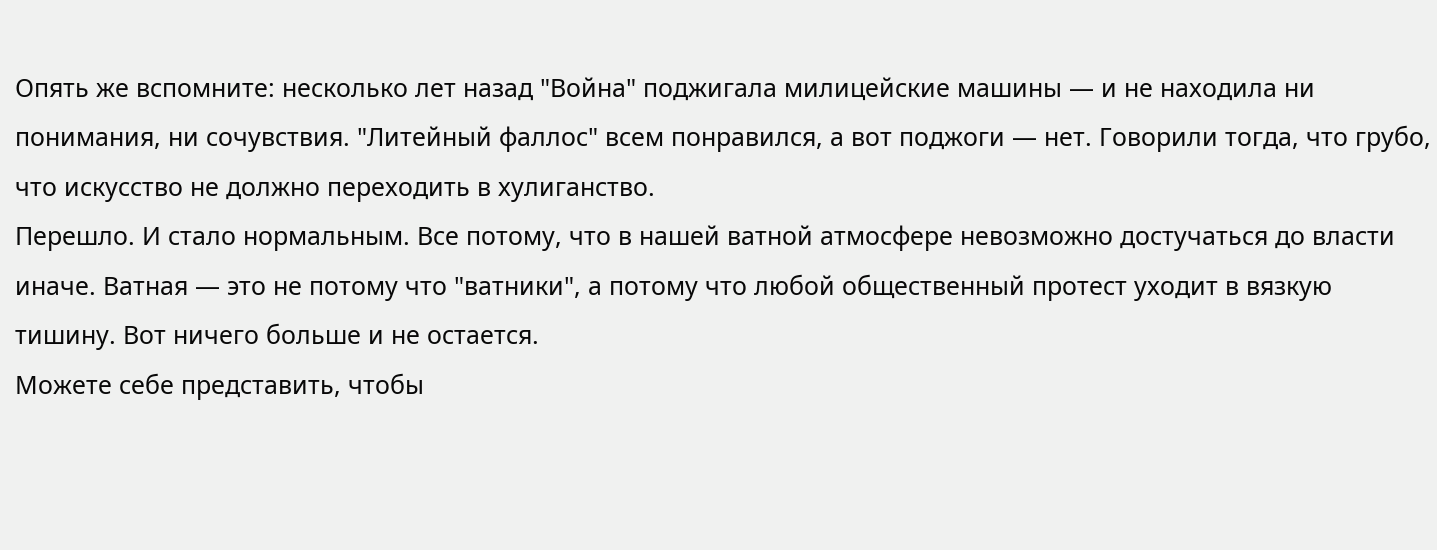Опять же вспомните: несколько лет назад "Война" поджигала милицейские машины — и не находила ни понимания, ни сочувствия. "Литейный фаллос" всем понравился, а вот поджоги — нет. Говорили тогда, что грубо, что искусство не должно переходить в хулиганство.
Перешло. И стало нормальным. Все потому, что в нашей ватной атмосфере невозможно достучаться до власти иначе. Ватная — это не потому что "ватники", а потому что любой общественный протест уходит в вязкую тишину. Вот ничего больше и не остается.
Можете себе представить, чтобы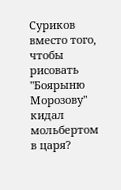Суриков вместо того, чтобы рисовать "Боярыню Морозову" кидал мольбертом в царя?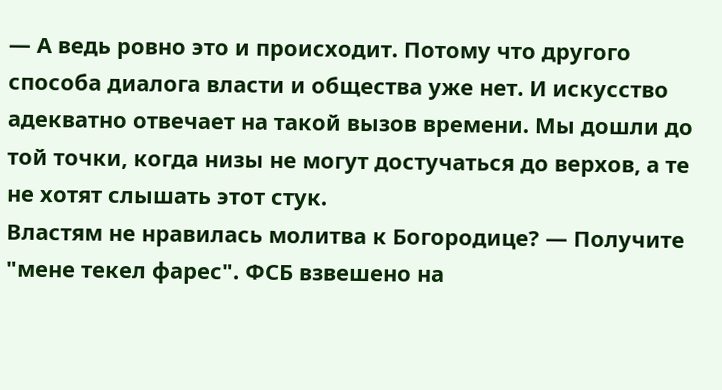— А ведь ровно это и происходит. Потому что другого способа диалога власти и общества уже нет. И искусство адекватно отвечает на такой вызов времени. Мы дошли до той точки, когда низы не могут достучаться до верхов, а те не хотят слышать этот стук.
Властям не нравилась молитва к Богородице? — Получите "мене текел фарес". ФСБ взвешено на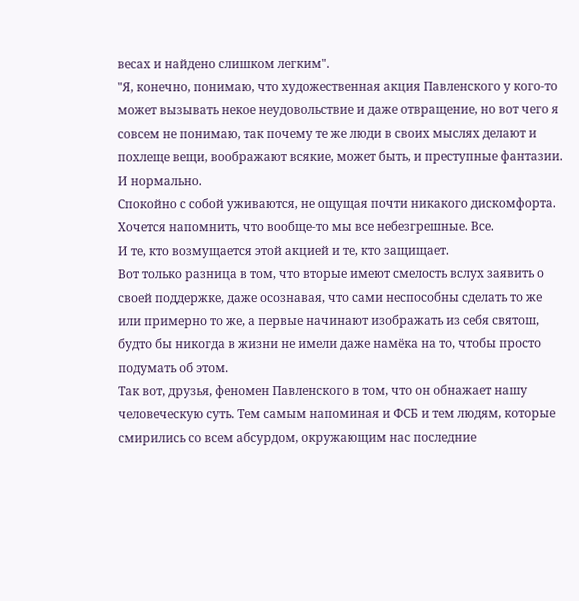весах и найдено слишком легким".
"Я, конечно, понимаю, что художественная акция Павленского у кого-то может вызывать некое неудовольствие и даже отвращение, но вот чего я совсем не понимаю, так почему те же люди в своих мыслях делают и похлеще вещи, воображают всякие, может быть, и преступные фантазии. И нормально.
Спокойно с собой уживаются, не ощущая почти никакого дискомфорта.
Хочется напомнить, что вообще-то мы все небезгрешные. Все.
И те, кто возмущается этой акцией и те, кто защищает.
Вот только разница в том, что вторые имеют смелость вслух заявить о своей поддержке, даже осознавая, что сами неспособны сделать то же или примерно то же, а первые начинают изображать из себя святош, будто бы никогда в жизни не имели даже намёка на то, чтобы просто подумать об этом.
Так вот, друзья, феномен Павленского в том, что он обнажает нашу человеческую суть. Тем самым напоминая и ФСБ и тем людям, которые смирились со всем абсурдом, окружающим нас последние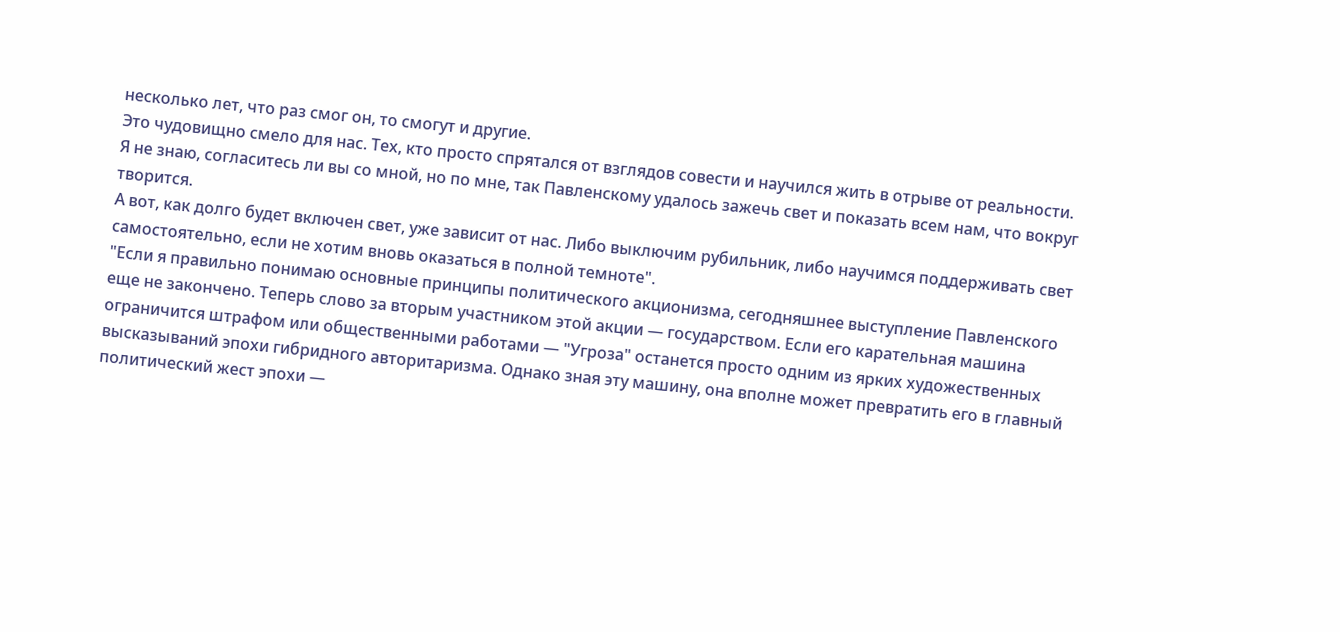несколько лет, что раз смог он, то смогут и другие.
Это чудовищно смело для нас. Тех, кто просто спрятался от взглядов совести и научился жить в отрыве от реальности.
Я не знаю, согласитесь ли вы со мной, но по мне, так Павленскому удалось зажечь свет и показать всем нам, что вокруг творится.
А вот, как долго будет включен свет, уже зависит от нас. Либо выключим рубильник, либо научимся поддерживать свет самостоятельно, если не хотим вновь оказаться в полной темноте".
"Если я правильно понимаю основные принципы политического акционизма, сегодняшнее выступление Павленского еще не закончено. Теперь слово за вторым участником этой акции — государством. Если его карательная машина ограничится штрафом или общественными работами — "Угроза" останется просто одним из ярких художественных высказываний эпохи гибридного авторитаризма. Однако зная эту машину, она вполне может превратить его в главный политический жест эпохи —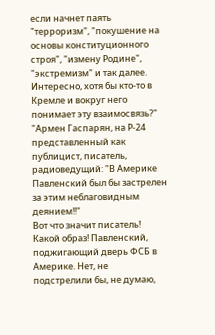если начнет паять "терроризм", "покушение на основы конституционного строя", "измену Родине", "экстремизм" и так далее. Интересно, хотя бы кто-то в Кремле и вокруг него понимает эту взаимосвязь?"
"Армен Гаспарян, на Р-24 представленный как публицист, писатель, радиоведущий: "В Америке Павленский был бы застрелен за этим неблаговидным деянием!!"
Вот что значит писатель! Какой образ! Павленский, поджигающий дверь ФСБ в Америке. Нет, не подстрелили бы, не думаю,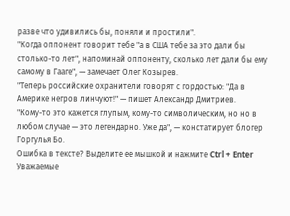разве что удивились бы, поняли и простили".
"Когда оппонент говорит тебе "а в США тебе за это дали бы столько-то лет", напоминай оппоненту, сколько лет дали бы ему самому в Гааге", — замечает Олег Козырев.
"Теперь российские охранители говорят с гордостью: "Да в Америке негров линчуют!" — пишет Александр Дмитриев.
"Кому-то это кажется глупым, кому-то символическим, но но в любом случае — это легендарно. Уже да", — констатирует блогер Горгулья Бо.
Ошибка в тексте? Выделите ее мышкой и нажмите Ctrl + Enter
Уважаемые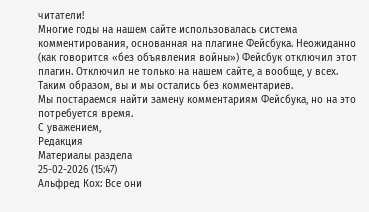читатели!
Многие годы на нашем сайте использовалась система комментирования, основанная на плагине Фейсбука. Неожиданно (как говорится «без объявления войны») Фейсбук отключил этот плагин. Отключил не только на нашем сайте, а вообще, у всех.
Таким образом, вы и мы остались без комментариев.
Мы постараемся найти замену комментариям Фейсбука, но на это потребуется время.
С уважением,
Редакция
Материалы раздела
25-02-2026 (15:47)
Альфред Кох: Все они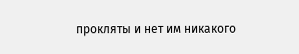прокляты и нет им никакого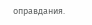оправдания.